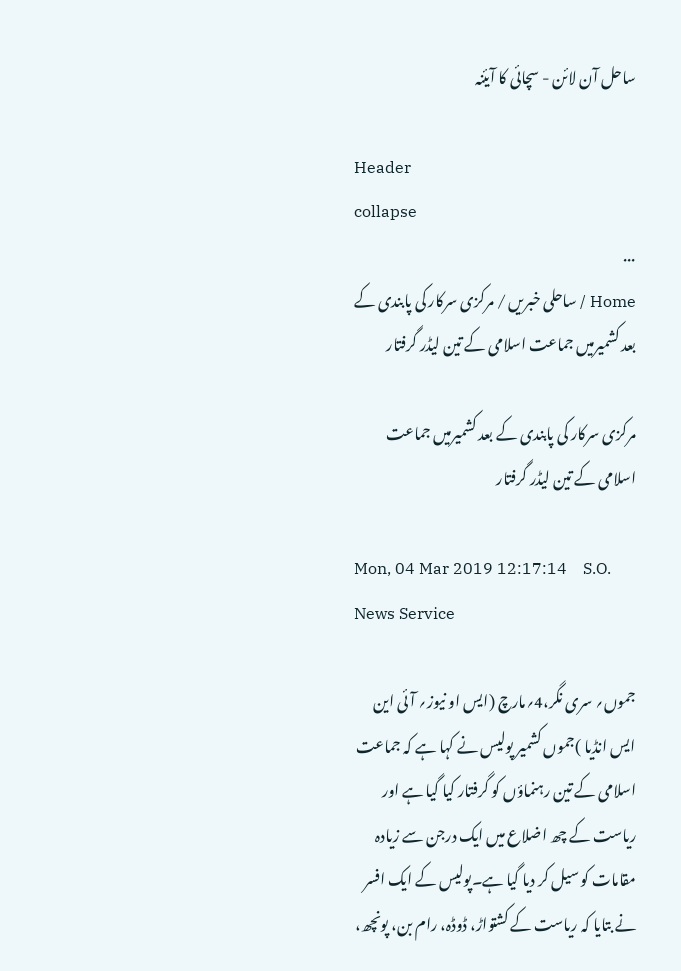ساحل آن لائن - سچائی کا آیئنہ

Header
collapse
...
Home / ساحلی خبریں / مرکزی سرکار کی پابندی کے بعد کشمیرمیں جماعت اسلامی کے تین لیڈر گرفتار

مرکزی سرکار کی پابندی کے بعد کشمیرمیں جماعت اسلامی کے تین لیڈر گرفتار

Mon, 04 Mar 2019 12:17:14    S.O. News Service

جموں؍ سری نگر،4؍مارچ (ایس او نیوز؍ آئی این ایس انڈیا )جموں کشمیر پولیس نے کہا ہے کہ جماعت اسلامی کے تین رہنماؤں کو گرفتار کیا گیا ہے اور ریاست کے چھ اضلاع میں ایک درجن سے زیادہ مقامات کو سیل کر دیا گیا ہے۔پولیس کے ایک افسر نے بتایا کہ ریاست کے کشتواڑ، ڈوڈہ، رام بن، پونچھ،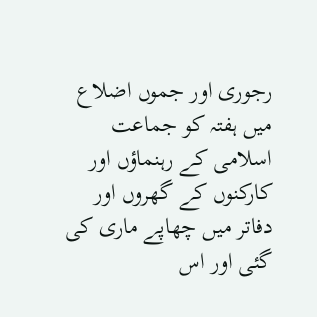رجوری اور جموں اضلاع میں ہفتہ کو جماعت اسلامی کے رہنماؤں اور کارکنوں کے گھروں اور دفاتر میں چھاپے ماری کی گئی اور اس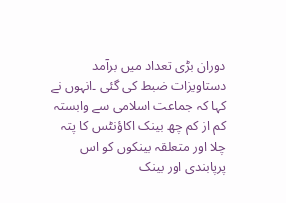دوران بڑی تعداد میں برآمد دستاویزات ضبط کی گئی ۔انہوں نے کہا کہ جماعت اسلامی سے وابستہ کم از کم چھ بینک اکاؤنٹس کا پتہ چلا اور متعلقہ بینکوں کو اس پرپابندی اور بینک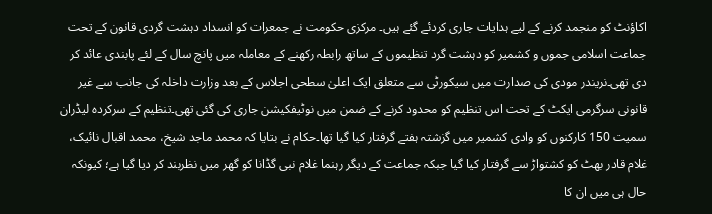اکاؤنٹ کو منجمد کرنے کے لیے ہدایات جاری کردئے گئے ہیں۔ مرکزی حکومت نے جمعرات کو انسداد دہشت گردی قانون کے تحت جماعت اسلامی جموں و کشمیر کو دہشت گرد تنظیموں کے ساتھ رابطہ رکھنے کے معاملہ میں پانچ سال کے لئے پابندی عائد کر دی تھی۔نریندر مودی کی صدارت میں سیکورٹی سے متعلق ایک اعلیٰ سطحی اجلاس کے بعد وزارت داخلہ کی جانب سے غیر قانونی سرگرمی ایکٹ کے تحت اس تنظیم کو محدود کرنے کے ضمن میں نوٹیفکیشن جاری کی گئی تھی۔تنظیم کے سرکردہ لیڈران سمیت 150 کارکنوں کو وادی کشمیر میں گزشتہ ہفتے گرفتار کیا گیا تھا۔حکام نے بتایا کہ محمد ماجد شیخ، محمد اقبال نائیک، غلام قادر بھٹ کو کشتواڑ سے گرفتار کیا گیا جبکہ جماعت کے دیگر رہنما غلام نبی گڈانا کو گھر میں نظربند کر دیا گیا ہے؛ کیونکہ حال ہی میں ان کا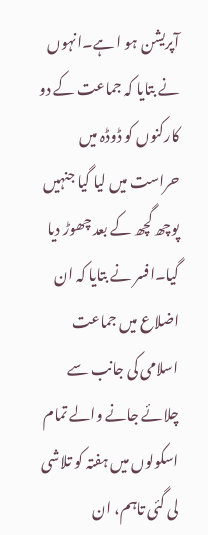آپریشن ہو ا ہے۔انہوں نے بتایا کہ جماعت کے دو کارکنوں کو ڈوڈہ میں حراست میں لیا گیا جنہیں پوچھ گچھ کے بعد چھوڑ دیا گیا۔افسر نے بتایا کہ ان اضلاع میں جماعت اسلامی کی جانب سے چلائے جانے والے تمام اسکولوں میں ہفتہ کو تلاشی لی گئی تاہم، ان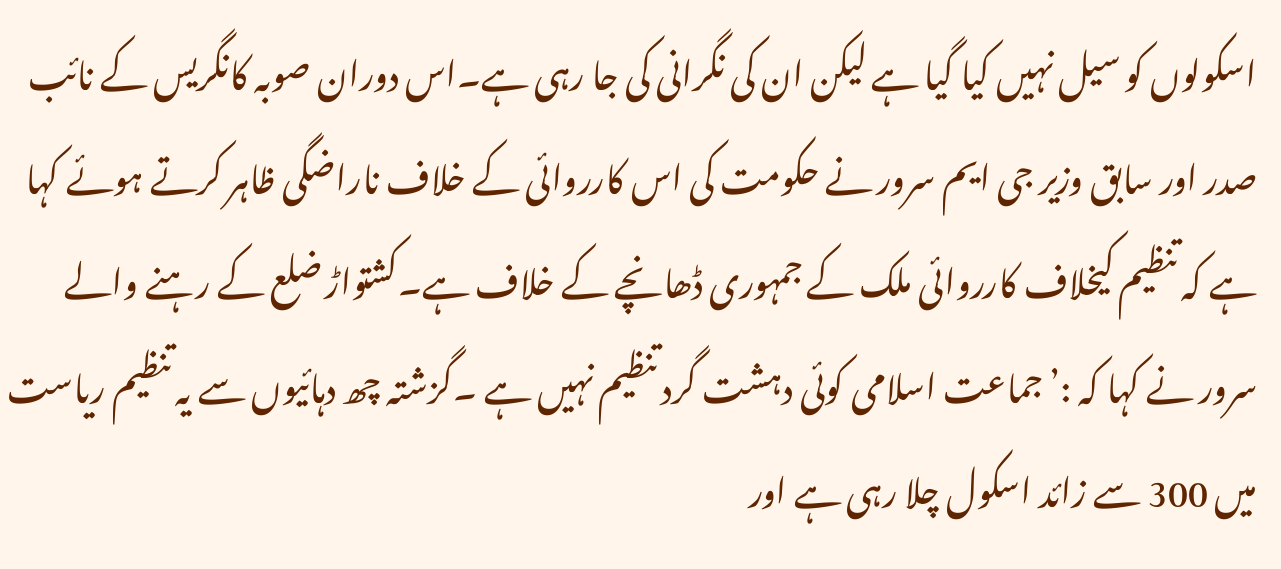اسکولوں کو سیل نہیں کیا گیا ہے لیکن ان کی نگرانی کی جا رہی ہے۔اس دوران صوبہ کانگریس کے نائب صدر اور سابق وزیر جی ایم سرور نے حکومت کی اس کارروائی کے خلاف ناراضگی ظاہر کرتے ہوئے کہا ہے کہ تنظیم کیخلاف کارروائی ملک کے جمہوری ڈھانچے کے خلاف ہے۔کشتواڑ ضلع کے رہنے والے سرور نے کہا کہ :’جماعت اسلامی کوئی دہشت گرد تنظیم نہیں ہے ۔گزشتہ چھ دہائیوں سے یہ تنظیم ریاست میں 300 سے زائد اسکول چلا رہی ہے اور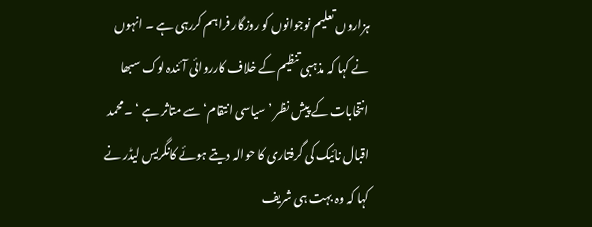ہزاروں تعلیم نوجوانوں کو روزگار فراہم کررہی ہے ۔ انہوں نے کہا کہ مذہبی تنظیم کے خلاف کارروائی آئندہ لوک سبھا انتخابات کے پیش نظر ’ سیاسی انتقام‘ سے متاثر ہے ‘ ۔ محمد اقبال نائیک کی گرفتاری کا حوالہ دیتے ہوئے کانگریس لیڈر نے کہا کہ وہ بہت ہی شریف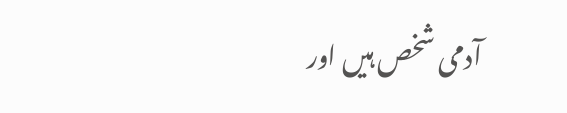آدمی شخص ہیں اور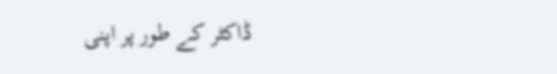ڈاکٹر کے طور پر اپنی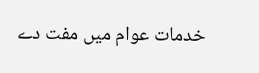خدمات عوام میں مفت دے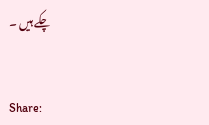چکے ہیں ۔


Share: